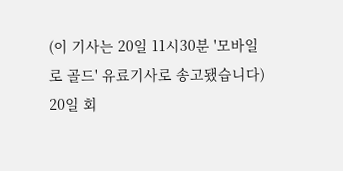(이 기사는 20일 11시30분 '모바일로 골드' 유료기사로 송고됐습니다)
20일 회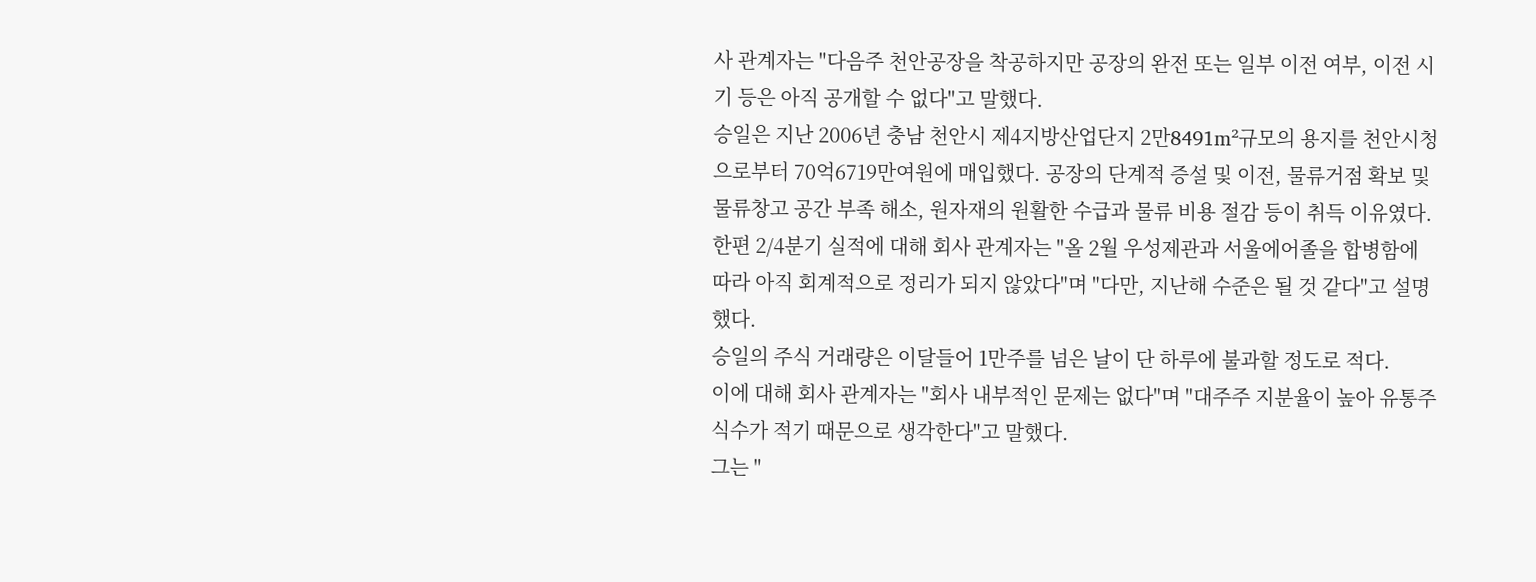사 관계자는 "다음주 천안공장을 착공하지만 공장의 완전 또는 일부 이전 여부, 이전 시기 등은 아직 공개할 수 없다"고 말했다.
승일은 지난 2006년 충남 천안시 제4지방산업단지 2만8491m²규모의 용지를 천안시청으로부터 70억6719만여원에 매입했다. 공장의 단계적 증설 및 이전, 물류거점 확보 및 물류창고 공간 부족 해소, 원자재의 원활한 수급과 물류 비용 절감 등이 취득 이유였다.
한편 2/4분기 실적에 대해 회사 관계자는 "올 2월 우성제관과 서울에어졸을 합병함에 따라 아직 회계적으로 정리가 되지 않았다"며 "다만, 지난해 수준은 될 것 같다"고 설명했다.
승일의 주식 거래량은 이달들어 1만주를 넘은 날이 단 하루에 불과할 정도로 적다.
이에 대해 회사 관계자는 "회사 내부적인 문제는 없다"며 "대주주 지분율이 높아 유통주식수가 적기 때문으로 생각한다"고 말했다.
그는 "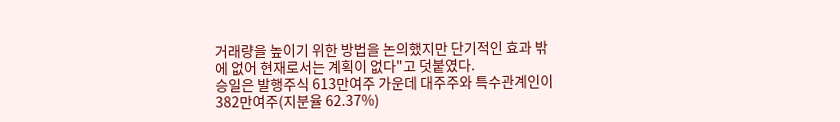거래량을 높이기 위한 방법을 논의했지만 단기적인 효과 밖에 없어 현재로서는 계획이 없다"고 덧붙였다.
승일은 발행주식 613만여주 가운데 대주주와 특수관계인이 382만여주(지분율 62.37%)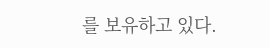를 보유하고 있다.